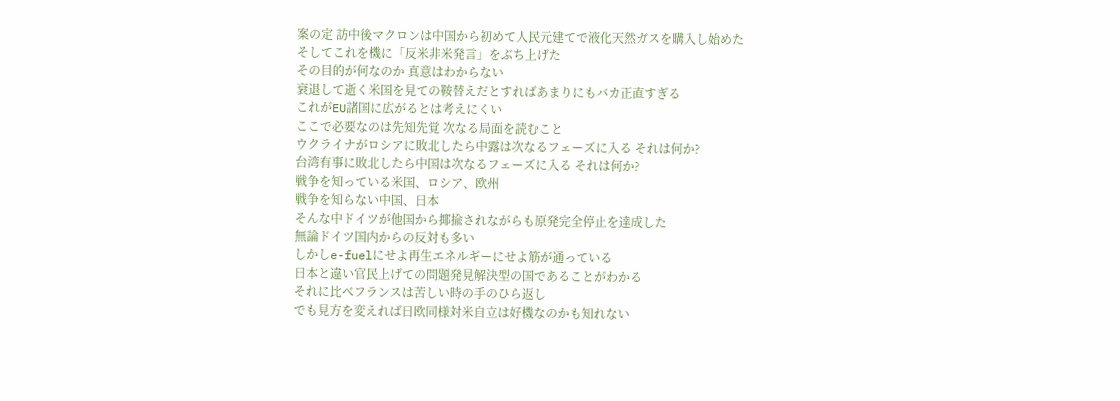案の定 訪中後マクロンは中国から初めて人民元建てで液化天然ガスを購入し始めた
そしてこれを機に「反米非米発言」をぶち上げた
その目的が何なのか 真意はわからない
衰退して逝く米国を見ての鞍替えだとすればあまりにもバカ正直すぎる
これがEU諸国に広がるとは考えにくい
ここで必要なのは先知先覚 次なる局面を読むこと
ウクライナがロシアに敗北したら中露は次なるフェーズに入る それは何か?
台湾有事に敗北したら中国は次なるフェーズに入る それは何か?
戦争を知っている米国、ロシア、欧州
戦争を知らない中国、日本
そんな中ドイツが他国から揶揄されながらも原発完全停止を達成した
無論ドイツ国内からの反対も多い
しかしe-fuelにせよ再生エネルギーにせよ筋が通っている
日本と違い官民上げての問題発見解決型の国であることがわかる
それに比べフランスは苦しい時の手のひら返し
でも見方を変えれば日欧同様対米自立は好機なのかも知れない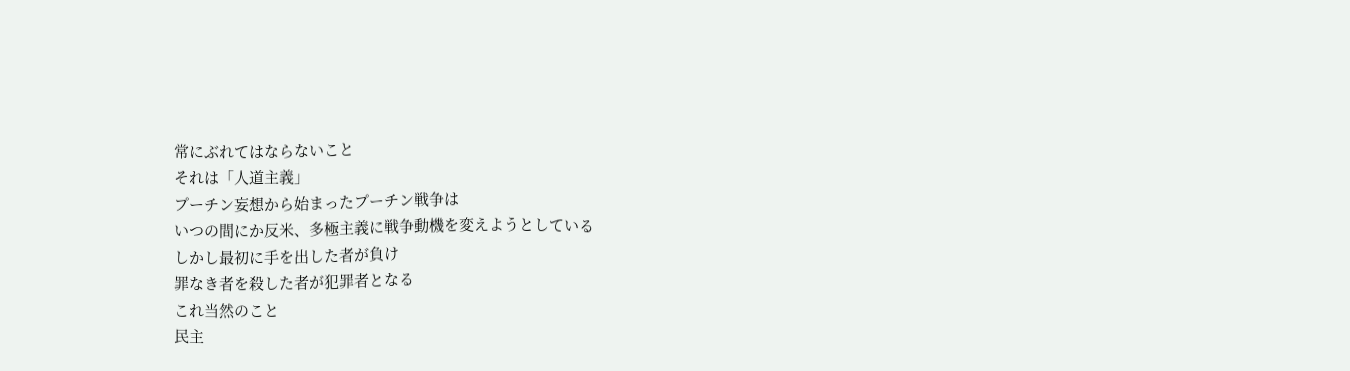常にぶれてはならないこと
それは「人道主義」
プーチン妄想から始まったプーチン戦争は
いつの間にか反米、多極主義に戦争動機を変えようとしている
しかし最初に手を出した者が負け
罪なき者を殺した者が犯罪者となる
これ当然のこと
民主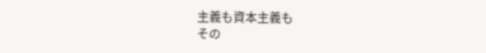主義も資本主義も
その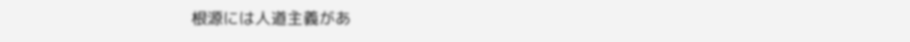根源には人道主義があ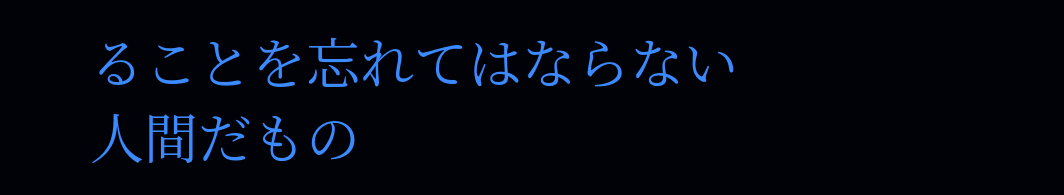ることを忘れてはならない
人間だもの